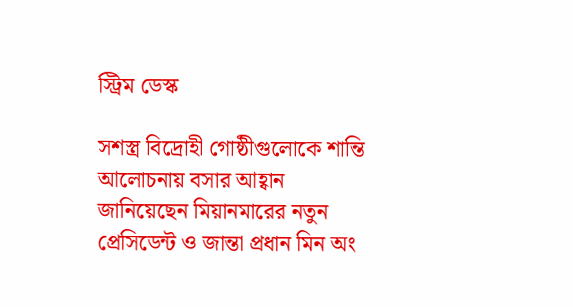স্ট্রিম ডেস্ক

সশস্ত্র বিদ্রোহী গোষ্ঠীগুলোকে শান্তি আলোচনায় বসার আহ্বান জানিয়েছেন মিয়ানমারের নতুন প্রেসিডেন্ট ও জান্তা প্রধান মিন অং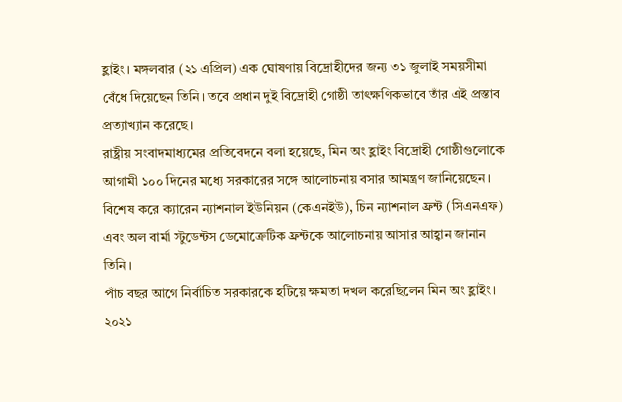হ্লাইং। মঙ্গলবার (২১ এপ্রিল) এক ঘোষণায় বিদ্রোহীদের জন্য ৩১ জুলাই সময়সীমা বেঁধে দিয়েছেন তিনি। তবে প্রধান দুই বিদ্রোহী গোষ্ঠী তাৎক্ষণিকভাবে তাঁর এই প্রস্তাব প্রত্যাখ্যান করেছে।
রাষ্ট্রীয় সংবাদমাধ্যমের প্রতিবেদনে বলা হয়েছে, মিন অং হ্লাইং বিদ্রোহী গোষ্ঠীগুলোকে আগামী ১০০ দিনের মধ্যে সরকারের সঙ্গে আলোচনায় বসার আমন্ত্রণ জানিয়েছেন। বিশেষ করে ক্যারেন ন্যাশনাল ইউনিয়ন (কেএনইউ), চিন ন্যাশনাল ফ্রন্ট (সিএনএফ) এবং অল বার্মা স্টুডেন্টস ডেমোক্রেটিক ফ্রন্টকে আলোচনায় আসার আহ্বান জানান তিনি।
পাঁচ বছর আগে নির্বাচিত সরকারকে হটিয়ে ক্ষমতা দখল করেছিলেন মিন অং হ্লাইং। ২০২১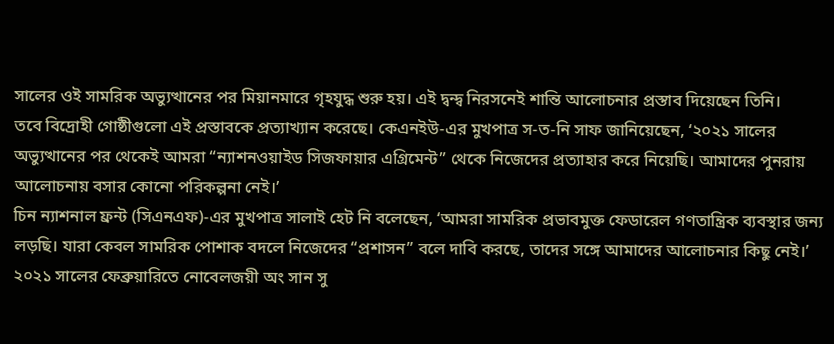সালের ওই সামরিক অভ্যুত্থানের পর মিয়ানমারে গৃহযুদ্ধ শুরু হয়। এই দ্বন্দ্ব নিরসনেই শান্তি আলোচনার প্রস্তাব দিয়েছেন তিনি।
তবে বিদ্রোহী গোষ্ঠীগুলো এই প্রস্তাবকে প্রত্যাখ্যান করেছে। কেএনইউ-এর মুখপাত্র স-ত-নি সাফ জানিয়েছেন, ‘২০২১ সালের অভ্যুত্থানের পর থেকেই আমরা “ন্যাশনওয়াইড সিজফায়ার এগ্রিমেন্ট” থেকে নিজেদের প্রত্যাহার করে নিয়েছি। আমাদের পুনরায় আলোচনায় বসার কোনো পরিকল্পনা নেই।’
চিন ন্যাশনাল ফ্রন্ট (সিএনএফ)-এর মুখপাত্র সালাই হেট নি বলেছেন, ‘আমরা সামরিক প্রভাবমুক্ত ফেডারেল গণতান্ত্রিক ব্যবস্থার জন্য লড়ছি। যারা কেবল সামরিক পোশাক বদলে নিজেদের “প্রশাসন” বলে দাবি করছে, তাদের সঙ্গে আমাদের আলোচনার কিছু নেই।’
২০২১ সালের ফেব্রুয়ারিতে নোবেলজয়ী অং সান সু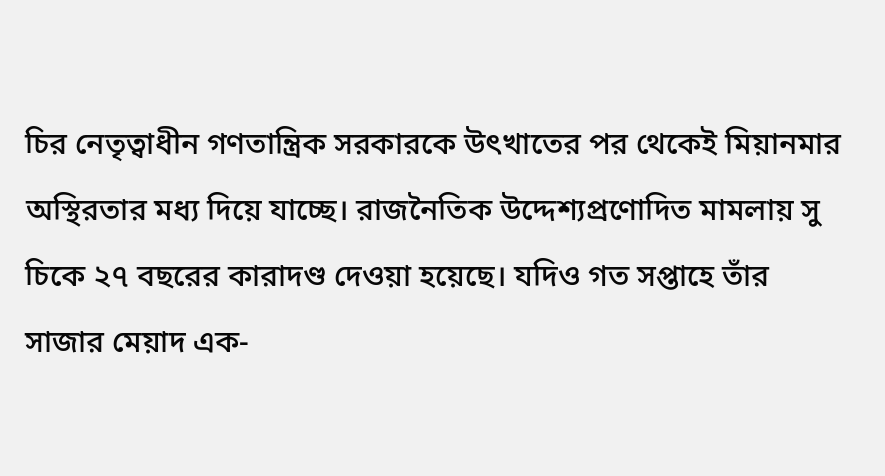চির নেতৃত্বাধীন গণতান্ত্রিক সরকারকে উৎখাতের পর থেকেই মিয়ানমার অস্থিরতার মধ্য দিয়ে যাচ্ছে। রাজনৈতিক উদ্দেশ্যপ্রণোদিত মামলায় সু চিকে ২৭ বছরের কারাদণ্ড দেওয়া হয়েছে। যদিও গত সপ্তাহে তাঁর সাজার মেয়াদ এক-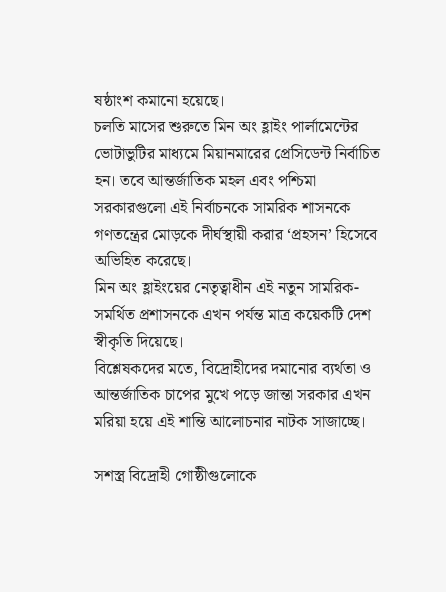ষষ্ঠাংশ কমানো হয়েছে।
চলতি মাসের শুরুতে মিন অং হ্লাইং পার্লামেন্টের ভোটাভুটির মাধ্যমে মিয়ানমারের প্রেসিডেন্ট নির্বাচিত হন। তবে আন্তর্জাতিক মহল এবং পশ্চিমা সরকারগুলো এই নির্বাচনকে সামরিক শাসনকে গণতন্ত্রের মোড়কে দীর্ঘস্থায়ী করার ‘প্রহসন’ হিসেবে অভিহিত করেছে।
মিন অং হ্লাইংয়ের নেতৃত্বাধীন এই নতুন সামরিক-সমর্থিত প্রশাসনকে এখন পর্যন্ত মাত্র কয়েকটি দেশ স্বীকৃতি দিয়েছে।
বিশ্লেষকদের মতে, বিদ্রোহীদের দমানোর ব্যর্থতা ও আন্তর্জাতিক চাপের মুখে পড়ে জান্তা সরকার এখন মরিয়া হয়ে এই শান্তি আলোচনার নাটক সাজাচ্ছে।

সশস্ত্র বিদ্রোহী গোষ্ঠীগুলোকে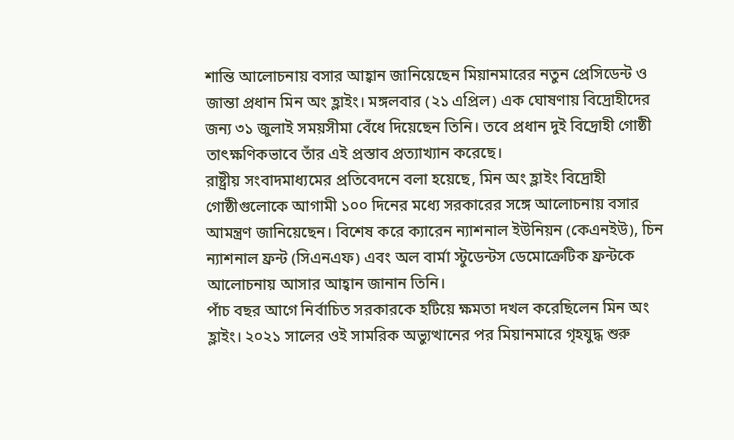শান্তি আলোচনায় বসার আহ্বান জানিয়েছেন মিয়ানমারের নতুন প্রেসিডেন্ট ও জান্তা প্রধান মিন অং হ্লাইং। মঙ্গলবার (২১ এপ্রিল) এক ঘোষণায় বিদ্রোহীদের জন্য ৩১ জুলাই সময়সীমা বেঁধে দিয়েছেন তিনি। তবে প্রধান দুই বিদ্রোহী গোষ্ঠী তাৎক্ষণিকভাবে তাঁর এই প্রস্তাব প্রত্যাখ্যান করেছে।
রাষ্ট্রীয় সংবাদমাধ্যমের প্রতিবেদনে বলা হয়েছে, মিন অং হ্লাইং বিদ্রোহী গোষ্ঠীগুলোকে আগামী ১০০ দিনের মধ্যে সরকারের সঙ্গে আলোচনায় বসার আমন্ত্রণ জানিয়েছেন। বিশেষ করে ক্যারেন ন্যাশনাল ইউনিয়ন (কেএনইউ), চিন ন্যাশনাল ফ্রন্ট (সিএনএফ) এবং অল বার্মা স্টুডেন্টস ডেমোক্রেটিক ফ্রন্টকে আলোচনায় আসার আহ্বান জানান তিনি।
পাঁচ বছর আগে নির্বাচিত সরকারকে হটিয়ে ক্ষমতা দখল করেছিলেন মিন অং হ্লাইং। ২০২১ সালের ওই সামরিক অভ্যুত্থানের পর মিয়ানমারে গৃহযুদ্ধ শুরু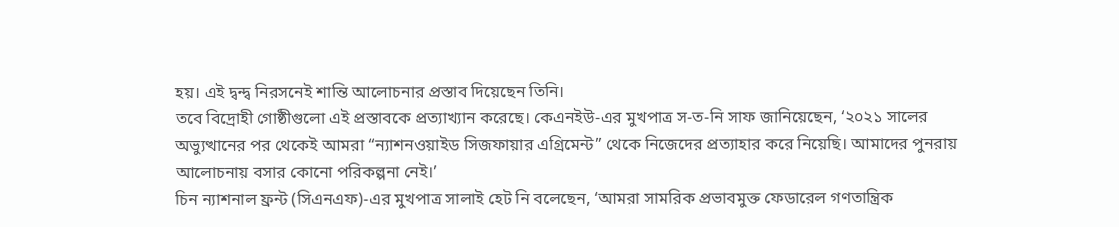হয়। এই দ্বন্দ্ব নিরসনেই শান্তি আলোচনার প্রস্তাব দিয়েছেন তিনি।
তবে বিদ্রোহী গোষ্ঠীগুলো এই প্রস্তাবকে প্রত্যাখ্যান করেছে। কেএনইউ-এর মুখপাত্র স-ত-নি সাফ জানিয়েছেন, ‘২০২১ সালের অভ্যুত্থানের পর থেকেই আমরা “ন্যাশনওয়াইড সিজফায়ার এগ্রিমেন্ট” থেকে নিজেদের প্রত্যাহার করে নিয়েছি। আমাদের পুনরায় আলোচনায় বসার কোনো পরিকল্পনা নেই।’
চিন ন্যাশনাল ফ্রন্ট (সিএনএফ)-এর মুখপাত্র সালাই হেট নি বলেছেন, ‘আমরা সামরিক প্রভাবমুক্ত ফেডারেল গণতান্ত্রিক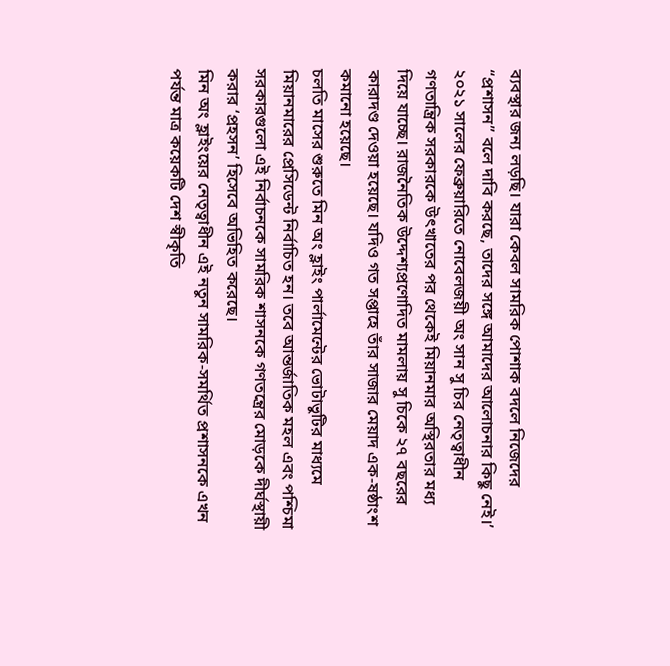ব্যবস্থার জন্য লড়ছি। যারা কেবল সামরিক পোশাক বদলে নিজেদের “প্রশাসন” বলে দাবি করছে, তাদের সঙ্গে আমাদের আলোচনার কিছু নেই।’
২০২১ সালের ফেব্রুয়ারিতে নোবেলজয়ী অং সান সু চির নেতৃত্বাধীন গণতান্ত্রিক সরকারকে উৎখাতের পর থেকেই মিয়ানমার অস্থিরতার মধ্য দিয়ে যাচ্ছে। রাজনৈতিক উদ্দেশ্যপ্রণোদিত মামলায় সু চিকে ২৭ বছরের কারাদণ্ড দেওয়া হয়েছে। যদিও গত সপ্তাহে তাঁর সাজার মেয়াদ এক-ষষ্ঠাংশ কমানো হয়েছে।
চলতি মাসের শুরুতে মিন অং হ্লাইং পার্লামেন্টের ভোটাভুটির মাধ্যমে মিয়ানমারের প্রেসিডেন্ট নির্বাচিত হন। তবে আন্তর্জাতিক মহল এবং পশ্চিমা সরকারগুলো এই নির্বাচনকে সামরিক শাসনকে গণতন্ত্রের মোড়কে দীর্ঘস্থায়ী করার ‘প্রহসন’ হিসেবে অভিহিত করেছে।
মিন অং হ্লাইংয়ের নেতৃত্বাধীন এই নতুন সামরিক-সমর্থিত প্রশাসনকে এখন পর্যন্ত মাত্র কয়েকটি দেশ স্বীকৃতি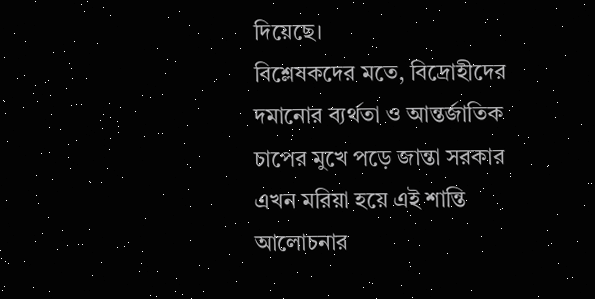দিয়েছে।
বিশ্লেষকদের মতে, বিদ্রোহীদের দমানোর ব্যর্থতা ও আন্তর্জাতিক চাপের মুখে পড়ে জান্তা সরকার এখন মরিয়া হয়ে এই শান্তি আলোচনার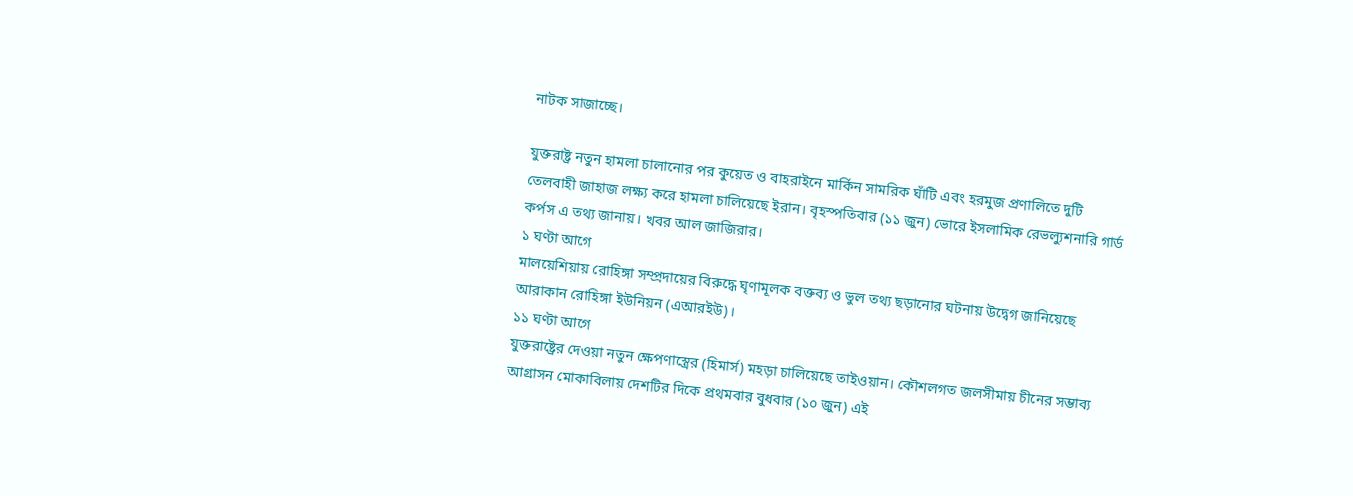নাটক সাজাচ্ছে।

যুক্তরাষ্ট্র নতুন হামলা চালানোর পর কুয়েত ও বাহরাইনে মার্কিন সামরিক ঘাঁটি এবং হরমুজ প্রণালিতে দুটি তেলবাহী জাহাজ লক্ষ্য করে হামলা চালিয়েছে ইরান। বৃহস্পতিবার (১১ জুন) ভোরে ইসলামিক রেভল্যুশনারি গার্ড কর্পস এ তথ্য জানায়। খবর আল জাজিরার।
১ ঘণ্টা আগে
মালয়েশিয়ায় রোহিঙ্গা সম্প্রদায়ের বিরুদ্ধে ঘৃণামূলক বক্তব্য ও ভুল তথ্য ছড়ানোর ঘটনায় উদ্বেগ জানিয়েছে আরাকান রোহিঙ্গা ইউনিয়ন (এআরইউ)।
১১ ঘণ্টা আগে
যুক্তরাষ্ট্রের দেওয়া নতুন ক্ষেপণাস্ত্রের (হিমার্স) মহড়া চালিয়েছে তাইওয়ান। কৌশলগত জলসীমায় চীনের সম্ভাব্য আগ্রাসন মোকাবিলায় দেশটির দিকে প্রথমবার বুধবার (১০ জুন) এই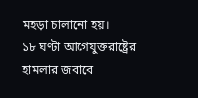মহড়া চালানো হয়।
১৮ ঘণ্টা আগেযুক্তরাষ্ট্রের হামলার জবাবে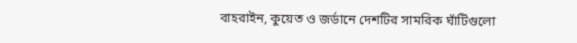বাহরাইন, কুয়েত ও জর্ডানে দেশটির সামরিক ঘাঁটিগুলো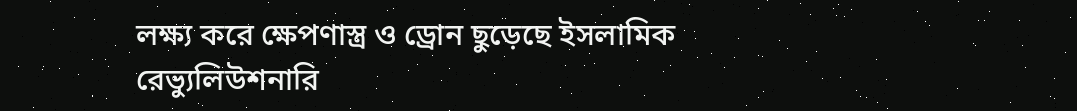লক্ষ্য করে ক্ষেপণাস্ত্র ও ড্রোন ছুড়েছে ইসলামিক রেভ্যুলিউশনারি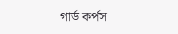গার্ড কর্পস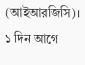(আইআরজিসি)।
১ দিন আগে